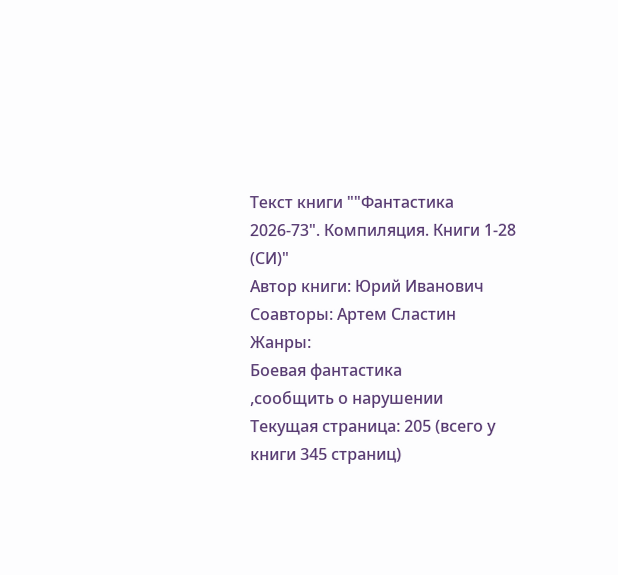Текст книги ""Фантастика 2026-73". Компиляция. Книги 1-28 (СИ)"
Автор книги: Юрий Иванович
Соавторы: Артем Сластин
Жанры:
Боевая фантастика
,сообщить о нарушении
Текущая страница: 205 (всего у книги 345 страниц)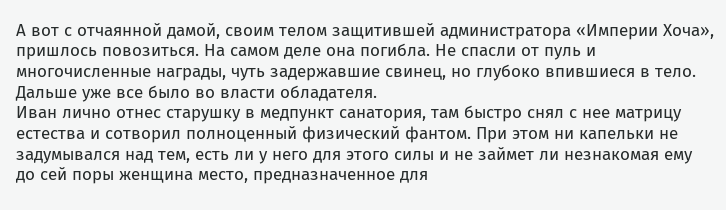А вот с отчаянной дамой, своим телом защитившей администратора «Империи Хоча», пришлось повозиться. На самом деле она погибла. Не спасли от пуль и многочисленные награды, чуть задержавшие свинец, но глубоко впившиеся в тело. Дальше уже все было во власти обладателя.
Иван лично отнес старушку в медпункт санатория, там быстро снял с нее матрицу естества и сотворил полноценный физический фантом. При этом ни капельки не задумывался над тем, есть ли у него для этого силы и не займет ли незнакомая ему до сей поры женщина место, предназначенное для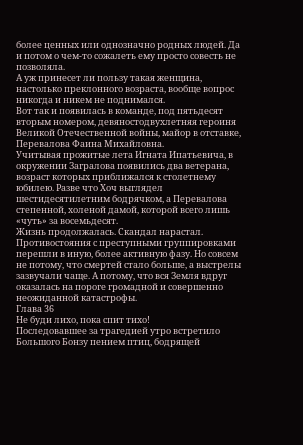более ценных или однозначно родных людей. Да и потом о чем-то сожалеть ему просто совесть не позволяла.
А уж принесет ли пользу такая женщина, настолько преклонного возраста, вообще вопрос никогда и никем не поднимался.
Вот так и появилась в команде, под пятьдесят вторым номером, девяностодвухлетняя героиня Великой Отечественной войны, майор в отставке, Перевалова Фаина Михайловна.
Учитывая прожитые лета Игната Ипатьевича, в окружении Загралова появились два ветерана, возраст которых приближался к столетнему юбилею. Разве что Хоч выглядел шестидесятилетним бодрячком, а Перевалова степенной, холеной дамой, которой всего лишь «чуть» за восемьдесят.
Жизнь продолжалась. Скандал нарастал. Противостояния с преступными группировками перешли в иную, более активную фазу. Но совсем не потому, что смертей стало больше, а выстрелы зазвучали чаще. А потому, что вся Земля вдруг оказалась на пороге громадной и совершенно неожиданной катастрофы.
Глава 36
Не буди лихо, пока спит тихо!
Последовавшее за трагедией утро встретило Большого Бонзу пением птиц, бодрящей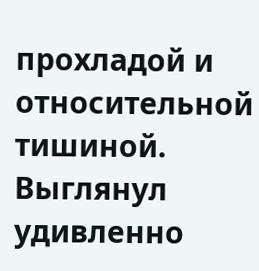прохладой и относительной тишиной. Выглянул удивленно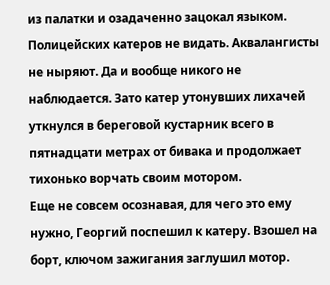из палатки и озадаченно зацокал языком. Полицейских катеров не видать. Аквалангисты не ныряют. Да и вообще никого не наблюдается. Зато катер утонувших лихачей уткнулся в береговой кустарник всего в пятнадцати метрах от бивака и продолжает тихонько ворчать своим мотором.
Еще не совсем осознавая, для чего это ему нужно, Георгий поспешил к катеру. Взошел на борт, ключом зажигания заглушил мотор.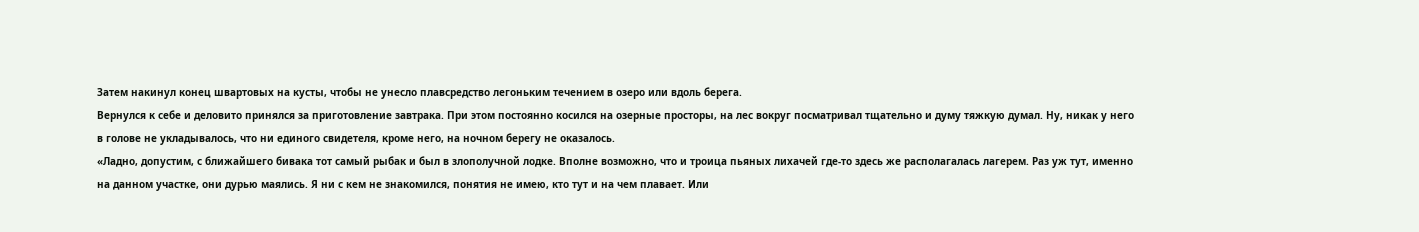Затем накинул конец швартовых на кусты, чтобы не унесло плавсредство легоньким течением в озеро или вдоль берега.
Вернулся к себе и деловито принялся за приготовление завтрака. При этом постоянно косился на озерные просторы, на лес вокруг посматривал тщательно и думу тяжкую думал. Ну, никак у него в голове не укладывалось, что ни единого свидетеля, кроме него, на ночном берегу не оказалось.
«Ладно, допустим, с ближайшего бивака тот самый рыбак и был в злополучной лодке. Вполне возможно, что и троица пьяных лихачей где-то здесь же располагалась лагерем. Раз уж тут, именно на данном участке, они дурью маялись. Я ни с кем не знакомился, понятия не имею, кто тут и на чем плавает. Или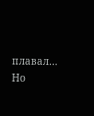плавал… Но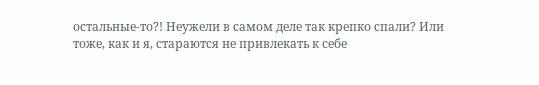остальные-то?! Неужели в самом деле так крепко спали? Или тоже, как и я, стараются не привлекать к себе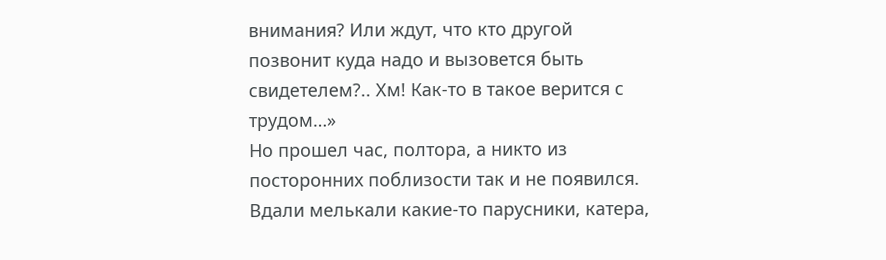внимания? Или ждут, что кто другой позвонит куда надо и вызовется быть свидетелем?.. Хм! Как-то в такое верится с трудом…»
Но прошел час, полтора, а никто из посторонних поблизости так и не появился. Вдали мелькали какие-то парусники, катера,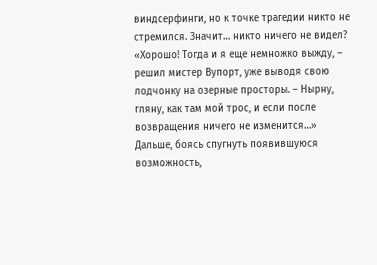виндсерфинги, но к точке трагедии никто не стремился. Значит… никто ничего не видел?
«Хорошо! Тогда и я еще немножко выжду, – решил мистер Вупорт, уже выводя свою лодчонку на озерные просторы. – Нырну, гляну, как там мой трос, и если после возвращения ничего не изменится…»
Дальше, боясь спугнуть появившуюся возможность,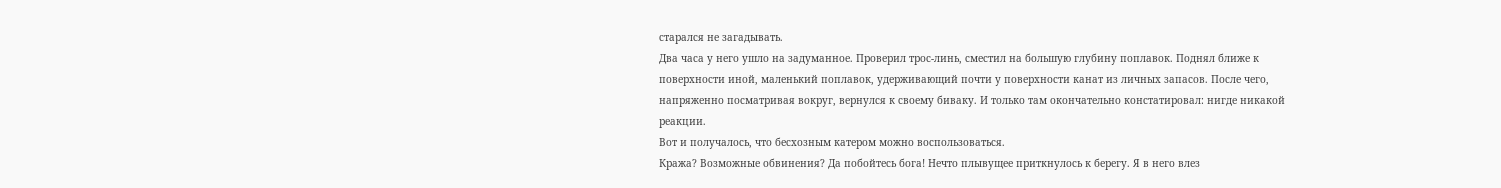старался не загадывать.
Два часа у него ушло на задуманное. Проверил трос-линь, сместил на большую глубину поплавок. Поднял ближе к поверхности иной, маленький поплавок, удерживающий почти у поверхности канат из личных запасов. После чего, напряженно посматривая вокруг, вернулся к своему биваку. И только там окончательно констатировал: нигде никакой реакции.
Вот и получалось, что бесхозным катером можно воспользоваться.
Кража? Возможные обвинения? Да побойтесь бога! Нечто плывущее приткнулось к берегу. Я в него влез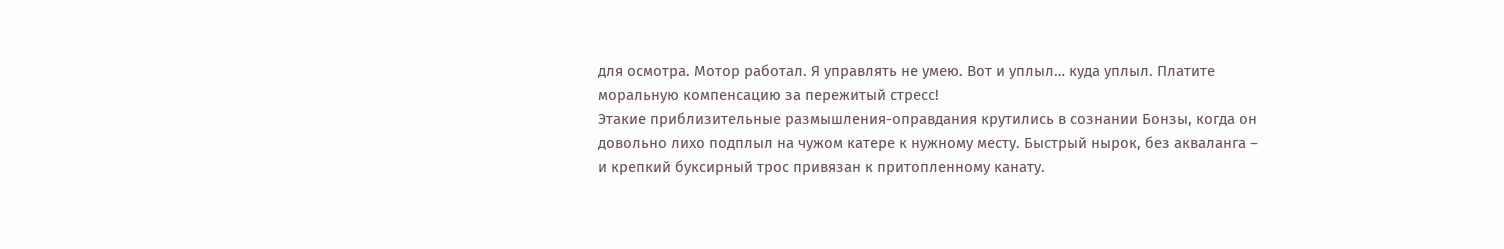для осмотра. Мотор работал. Я управлять не умею. Вот и уплыл… куда уплыл. Платите моральную компенсацию за пережитый стресс!
Этакие приблизительные размышления-оправдания крутились в сознании Бонзы, когда он довольно лихо подплыл на чужом катере к нужному месту. Быстрый нырок, без акваланга – и крепкий буксирный трос привязан к притопленному канату.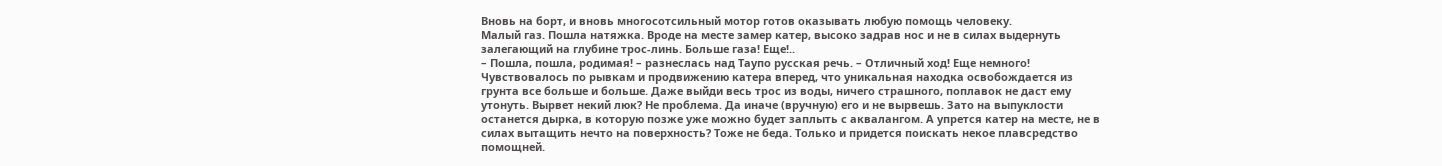Вновь на борт, и вновь многосотсильный мотор готов оказывать любую помощь человеку.
Малый газ. Пошла натяжка. Вроде на месте замер катер, высоко задрав нос и не в силах выдернуть залегающий на глубине трос-линь. Больше газа! Еще!..
– Пошла, пошла, родимая! – разнеслась над Таупо русская речь. – Отличный ход! Еще немного!
Чувствовалось по рывкам и продвижению катера вперед, что уникальная находка освобождается из грунта все больше и больше. Даже выйди весь трос из воды, ничего страшного, поплавок не даст ему утонуть. Вырвет некий люк? Не проблема. Да иначе (вручную) его и не вырвешь. Зато на выпуклости останется дырка, в которую позже уже можно будет заплыть с аквалангом. А упрется катер на месте, не в силах вытащить нечто на поверхность? Тоже не беда. Только и придется поискать некое плавсредство помощней.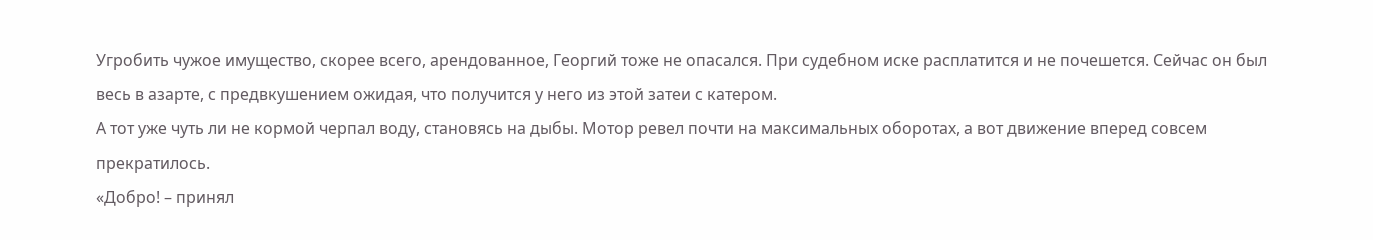Угробить чужое имущество, скорее всего, арендованное, Георгий тоже не опасался. При судебном иске расплатится и не почешется. Сейчас он был весь в азарте, с предвкушением ожидая, что получится у него из этой затеи с катером.
А тот уже чуть ли не кормой черпал воду, становясь на дыбы. Мотор ревел почти на максимальных оборотах, а вот движение вперед совсем прекратилось.
«Добро! – принял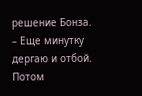решение Бонза. – Еще минутку дергаю и отбой. Потом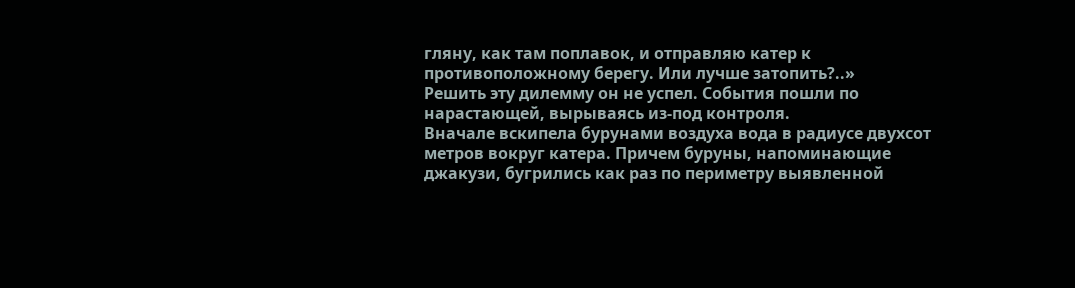гляну, как там поплавок, и отправляю катер к противоположному берегу. Или лучше затопить?..»
Решить эту дилемму он не успел. События пошли по нарастающей, вырываясь из-под контроля.
Вначале вскипела бурунами воздуха вода в радиусе двухсот метров вокруг катера. Причем буруны, напоминающие джакузи, бугрились как раз по периметру выявленной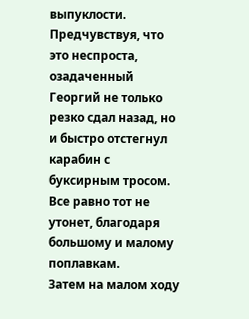выпуклости. Предчувствуя, что это неспроста, озадаченный Георгий не только резко сдал назад, но и быстро отстегнул карабин с буксирным тросом. Все равно тот не утонет, благодаря большому и малому поплавкам.
Затем на малом ходу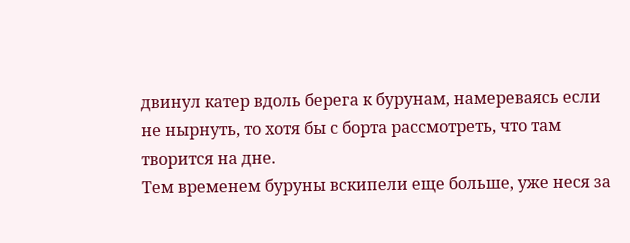двинул катер вдоль берега к бурунам, намереваясь если не нырнуть, то хотя бы с борта рассмотреть, что там творится на дне.
Тем временем буруны вскипели еще больше, уже неся за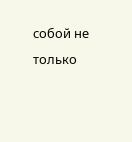собой не только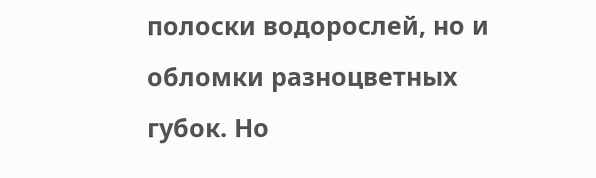полоски водорослей, но и обломки разноцветных губок. Но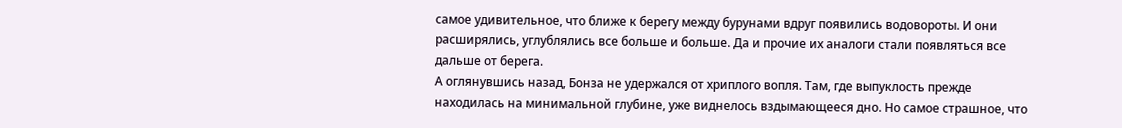самое удивительное, что ближе к берегу между бурунами вдруг появились водовороты. И они расширялись, углублялись все больше и больше. Да и прочие их аналоги стали появляться все дальше от берега.
А оглянувшись назад, Бонза не удержался от хриплого вопля. Там, где выпуклость прежде находилась на минимальной глубине, уже виднелось вздымающееся дно. Но самое страшное, что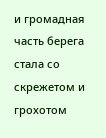и громадная часть берега стала со скрежетом и грохотом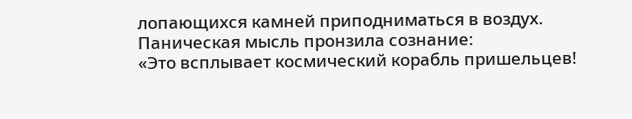лопающихся камней приподниматься в воздух.
Паническая мысль пронзила сознание:
«Это всплывает космический корабль пришельцев!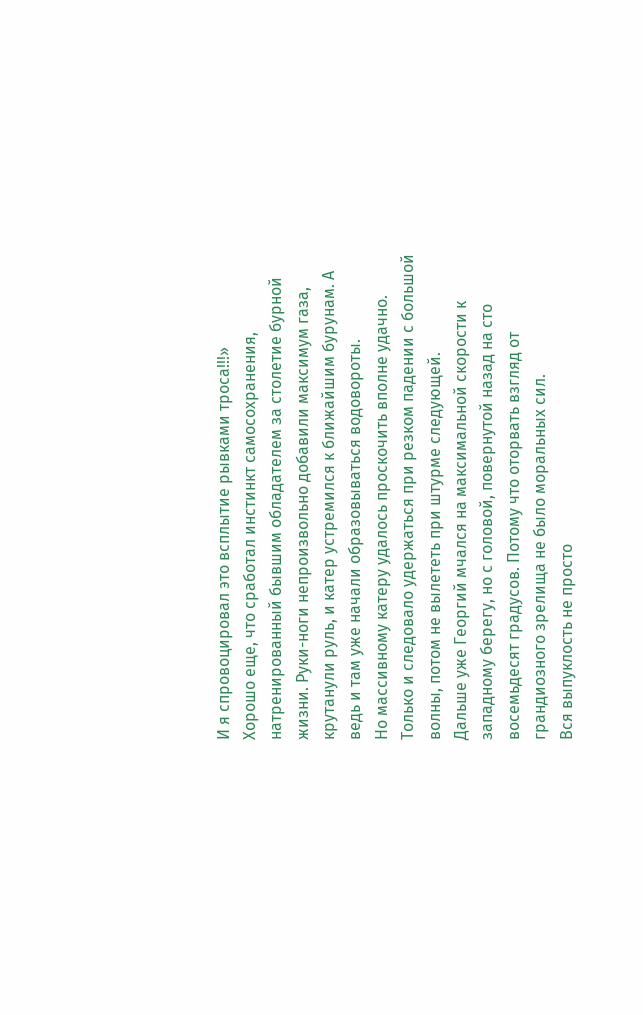И я спровоцировал это всплытие рывками троса!!!»
Хорошо еще, что сработал инстинкт самосохранения, натренированный бывшим обладателем за столетие бурной жизни. Руки-ноги непроизвольно добавили максимум газа, крутанули руль, и катер устремился к ближайшим бурунам. А ведь и там уже начали образовываться водовороты.
Но массивному катеру удалось проскочить вполне удачно. Только и следовало удержаться при резком падении с большой волны, потом не вылететь при штурме следующей.
Дальше уже Георгий мчался на максимальной скорости к западному берегу, но с головой, повернутой назад на сто восемьдесят градусов. Потому что оторвать взгляд от грандиозного зрелища не было моральных сил.
Вся выпуклость не просто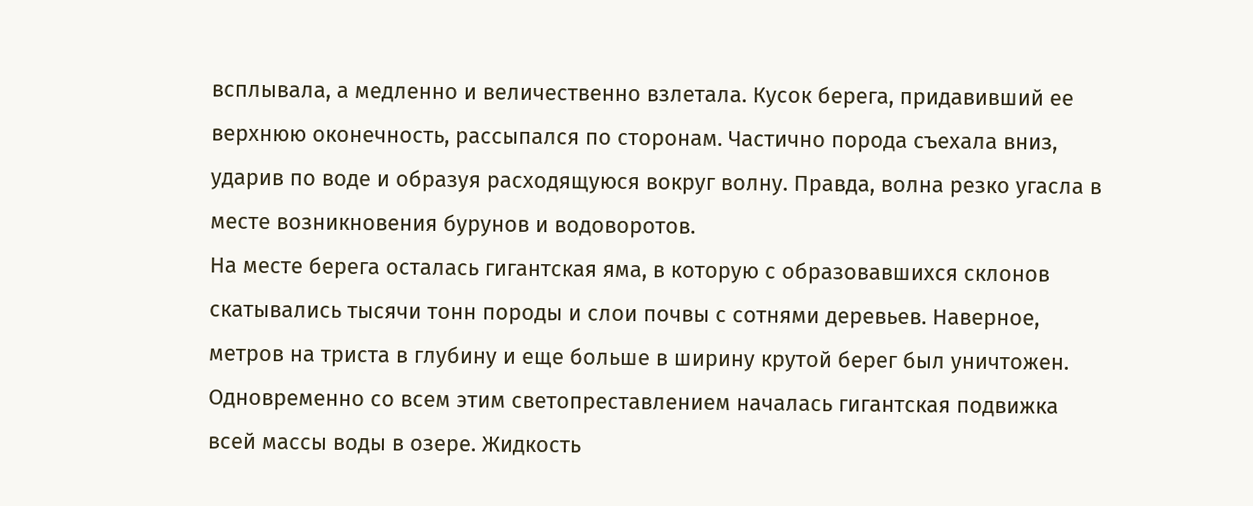всплывала, а медленно и величественно взлетала. Кусок берега, придавивший ее верхнюю оконечность, рассыпался по сторонам. Частично порода съехала вниз, ударив по воде и образуя расходящуюся вокруг волну. Правда, волна резко угасла в месте возникновения бурунов и водоворотов.
На месте берега осталась гигантская яма, в которую с образовавшихся склонов скатывались тысячи тонн породы и слои почвы с сотнями деревьев. Наверное, метров на триста в глубину и еще больше в ширину крутой берег был уничтожен.
Одновременно со всем этим светопреставлением началась гигантская подвижка всей массы воды в озере. Жидкость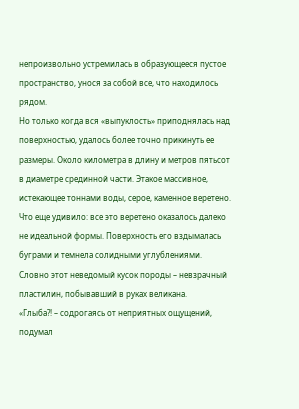непроизвольно устремилась в образующееся пустое пространство, унося за собой все, что находилось рядом.
Но только когда вся «выпуклость» приподнялась над поверхностью, удалось более точно прикинуть ее размеры. Около километра в длину и метров пятьсот в диаметре срединной части. Этакое массивное, истекающее тоннами воды, серое, каменное веретено. Что еще удивило: все это веретено оказалось далеко не идеальной формы. Поверхность его вздымалась буграми и темнела солидными углублениями. Словно этот неведомый кусок породы – невзрачный пластилин, побывавший в руках великана.
«Глыба?! – содрогаясь от неприятных ощущений, подумал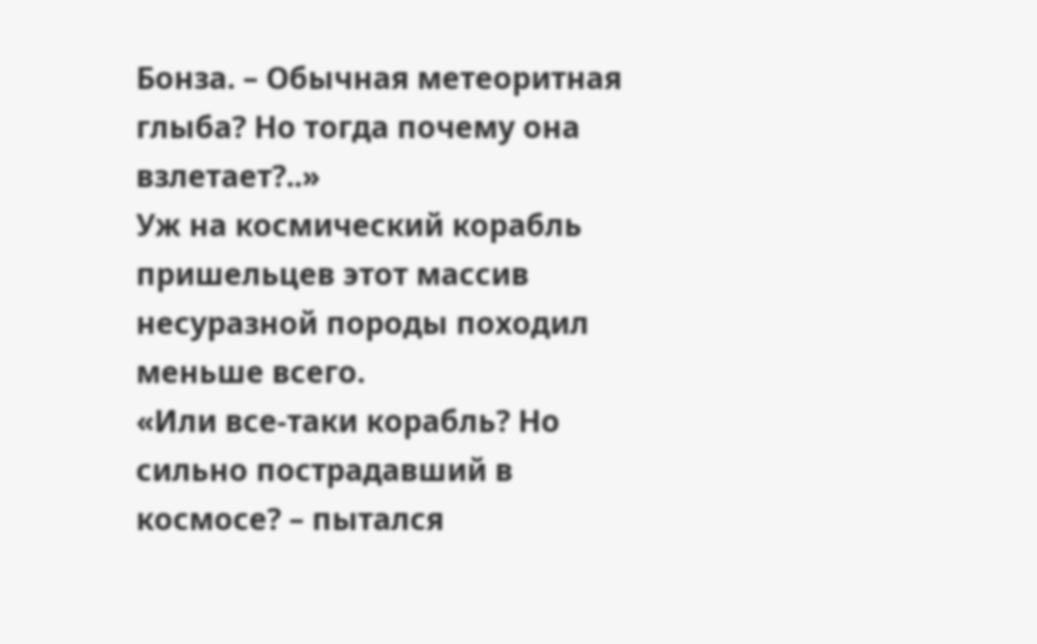Бонза. – Обычная метеоритная глыба? Но тогда почему она взлетает?..»
Уж на космический корабль пришельцев этот массив несуразной породы походил меньше всего.
«Или все-таки корабль? Но сильно пострадавший в космосе? – пытался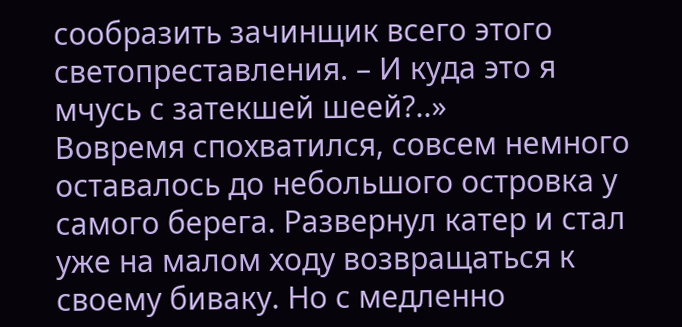сообразить зачинщик всего этого светопреставления. – И куда это я мчусь с затекшей шеей?..»
Вовремя спохватился, совсем немного оставалось до небольшого островка у самого берега. Развернул катер и стал уже на малом ходу возвращаться к своему биваку. Но с медленно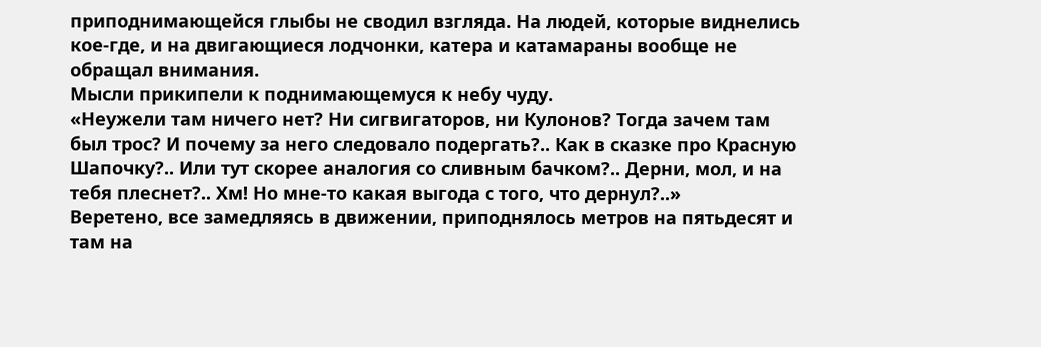приподнимающейся глыбы не сводил взгляда. На людей, которые виднелись кое-где, и на двигающиеся лодчонки, катера и катамараны вообще не обращал внимания.
Мысли прикипели к поднимающемуся к небу чуду.
«Неужели там ничего нет? Ни сигвигаторов, ни Кулонов? Тогда зачем там был трос? И почему за него следовало подергать?.. Как в сказке про Красную Шапочку?.. Или тут скорее аналогия со сливным бачком?.. Дерни, мол, и на тебя плеснет?.. Хм! Но мне-то какая выгода с того, что дернул?..»
Веретено, все замедляясь в движении, приподнялось метров на пятьдесят и там на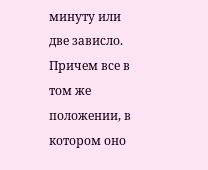минуту или две зависло. Причем все в том же положении, в котором оно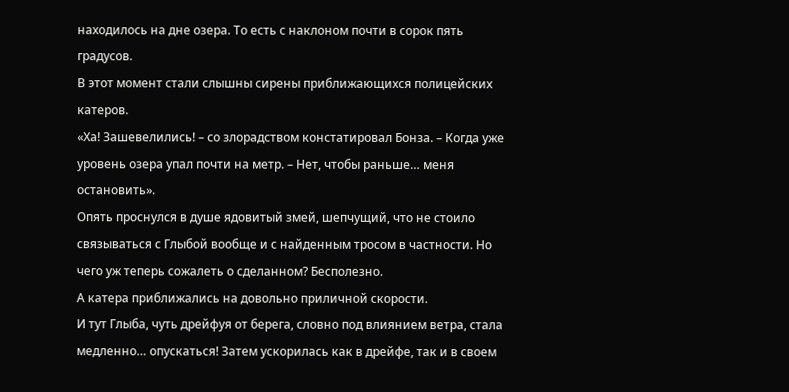находилось на дне озера. То есть с наклоном почти в сорок пять градусов.
В этот момент стали слышны сирены приближающихся полицейских катеров.
«Ха! Зашевелились! – со злорадством констатировал Бонза. – Когда уже уровень озера упал почти на метр. – Нет, чтобы раньше… меня остановить».
Опять проснулся в душе ядовитый змей, шепчущий, что не стоило связываться с Глыбой вообще и с найденным тросом в частности. Но чего уж теперь сожалеть о сделанном? Бесполезно.
А катера приближались на довольно приличной скорости.
И тут Глыба, чуть дрейфуя от берега, словно под влиянием ветра, стала медленно… опускаться! Затем ускорилась как в дрейфе, так и в своем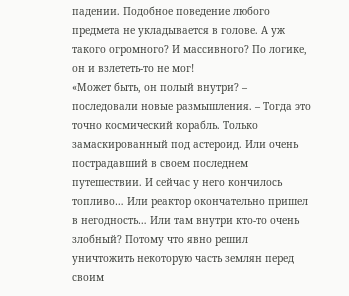падении. Подобное поведение любого предмета не укладывается в голове. А уж такого огромного? И массивного? По логике, он и взлететь-то не мог!
«Может быть, он полый внутри? – последовали новые размышления. – Тогда это точно космический корабль. Только замаскированный под астероид. Или очень пострадавший в своем последнем путешествии. И сейчас у него кончилось топливо… Или реактор окончательно пришел в негодность… Или там внутри кто-то очень злобный? Потому что явно решил уничтожить некоторую часть землян перед своим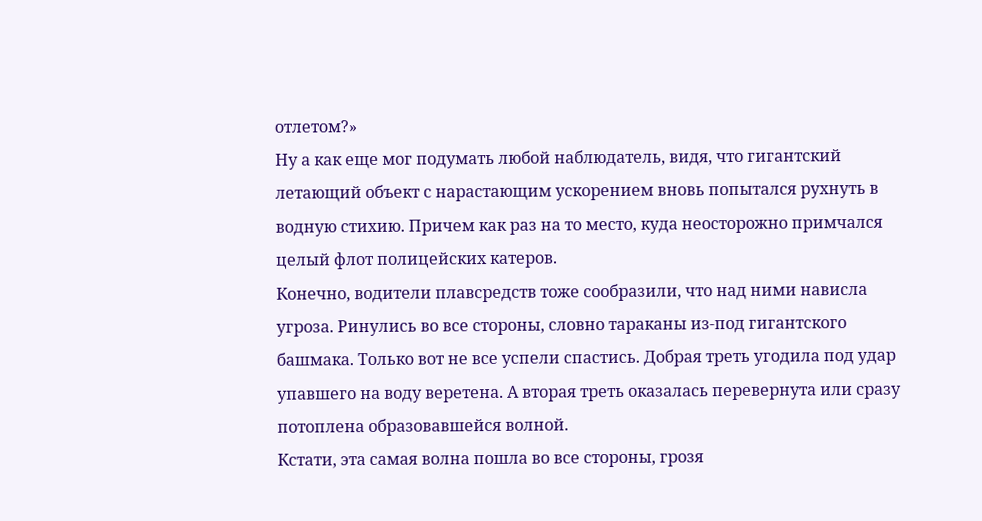отлетом?»
Ну а как еще мог подумать любой наблюдатель, видя, что гигантский летающий объект с нарастающим ускорением вновь попытался рухнуть в водную стихию. Причем как раз на то место, куда неосторожно примчался целый флот полицейских катеров.
Конечно, водители плавсредств тоже сообразили, что над ними нависла угроза. Ринулись во все стороны, словно тараканы из-под гигантского башмака. Только вот не все успели спастись. Добрая треть угодила под удар упавшего на воду веретена. А вторая треть оказалась перевернута или сразу потоплена образовавшейся волной.
Кстати, эта самая волна пошла во все стороны, грозя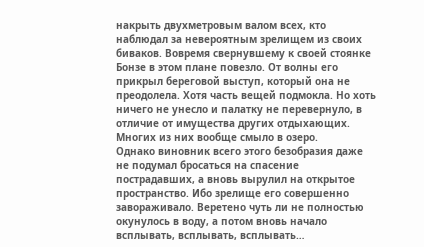накрыть двухметровым валом всех, кто наблюдал за невероятным зрелищем из своих биваков. Вовремя свернувшему к своей стоянке Бонзе в этом плане повезло. От волны его прикрыл береговой выступ, который она не преодолела. Хотя часть вещей подмокла. Но хоть ничего не унесло и палатку не перевернуло, в отличие от имущества других отдыхающих. Многих из них вообще смыло в озеро.
Однако виновник всего этого безобразия даже не подумал бросаться на спасение пострадавших, а вновь вырулил на открытое пространство. Ибо зрелище его совершенно завораживало. Веретено чуть ли не полностью окунулось в воду, а потом вновь начало всплывать, всплывать, всплывать…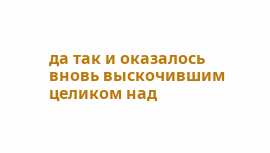да так и оказалось вновь выскочившим целиком над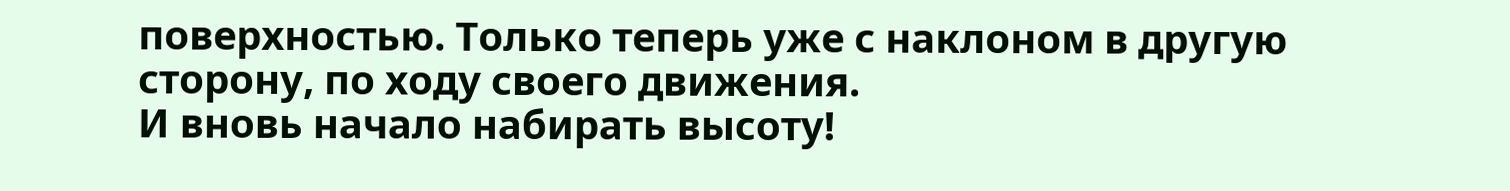поверхностью. Только теперь уже с наклоном в другую сторону, по ходу своего движения.
И вновь начало набирать высоту!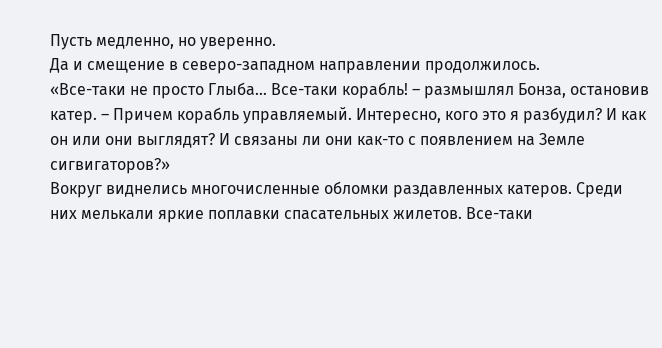Пусть медленно, но уверенно.
Да и смещение в северо-западном направлении продолжилось.
«Все-таки не просто Глыба… Все-таки корабль! – размышлял Бонза, остановив катер. – Причем корабль управляемый. Интересно, кого это я разбудил? И как он или они выглядят? И связаны ли они как-то с появлением на Земле сигвигаторов?»
Вокруг виднелись многочисленные обломки раздавленных катеров. Среди них мелькали яркие поплавки спасательных жилетов. Все-таки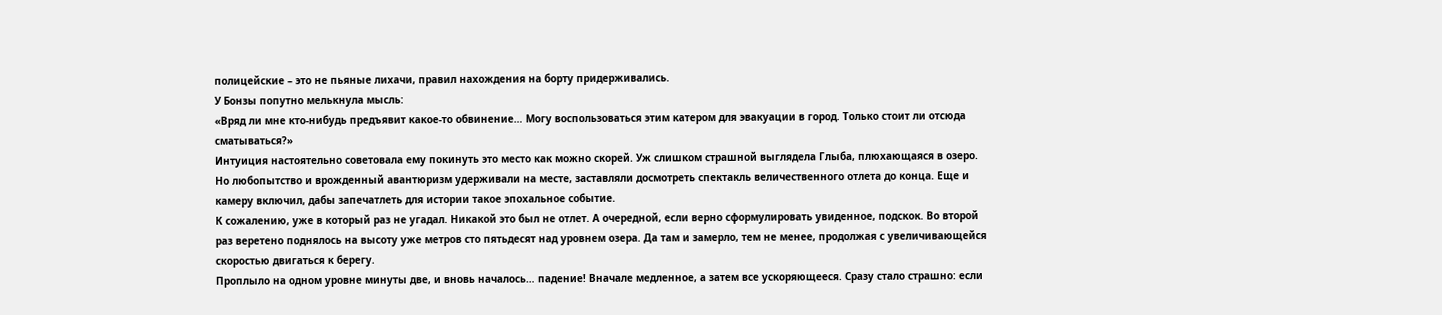полицейские – это не пьяные лихачи, правил нахождения на борту придерживались.
У Бонзы попутно мелькнула мысль:
«Вряд ли мне кто-нибудь предъявит какое-то обвинение… Могу воспользоваться этим катером для эвакуации в город. Только стоит ли отсюда сматываться?»
Интуиция настоятельно советовала ему покинуть это место как можно скорей. Уж слишком страшной выглядела Глыба, плюхающаяся в озеро. Но любопытство и врожденный авантюризм удерживали на месте, заставляли досмотреть спектакль величественного отлета до конца. Еще и камеру включил, дабы запечатлеть для истории такое эпохальное событие.
К сожалению, уже в который раз не угадал. Никакой это был не отлет. А очередной, если верно сформулировать увиденное, подскок. Во второй раз веретено поднялось на высоту уже метров сто пятьдесят над уровнем озера. Да там и замерло, тем не менее, продолжая с увеличивающейся скоростью двигаться к берегу.
Проплыло на одном уровне минуты две, и вновь началось… падение! Вначале медленное, а затем все ускоряющееся. Сразу стало страшно: если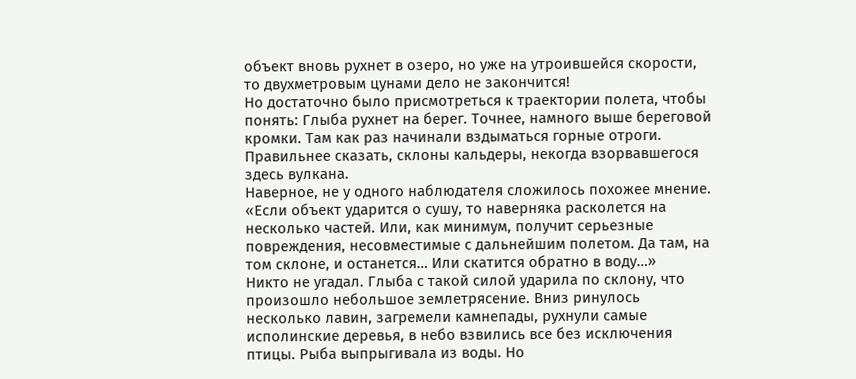объект вновь рухнет в озеро, но уже на утроившейся скорости, то двухметровым цунами дело не закончится!
Но достаточно было присмотреться к траектории полета, чтобы понять: Глыба рухнет на берег. Точнее, намного выше береговой кромки. Там как раз начинали вздыматься горные отроги. Правильнее сказать, склоны кальдеры, некогда взорвавшегося здесь вулкана.
Наверное, не у одного наблюдателя сложилось похожее мнение.
«Если объект ударится о сушу, то наверняка расколется на несколько частей. Или, как минимум, получит серьезные повреждения, несовместимые с дальнейшим полетом. Да там, на том склоне, и останется… Или скатится обратно в воду…»
Никто не угадал. Глыба с такой силой ударила по склону, что произошло небольшое землетрясение. Вниз ринулось несколько лавин, загремели камнепады, рухнули самые исполинские деревья, в небо взвились все без исключения птицы. Рыба выпрыгивала из воды. Но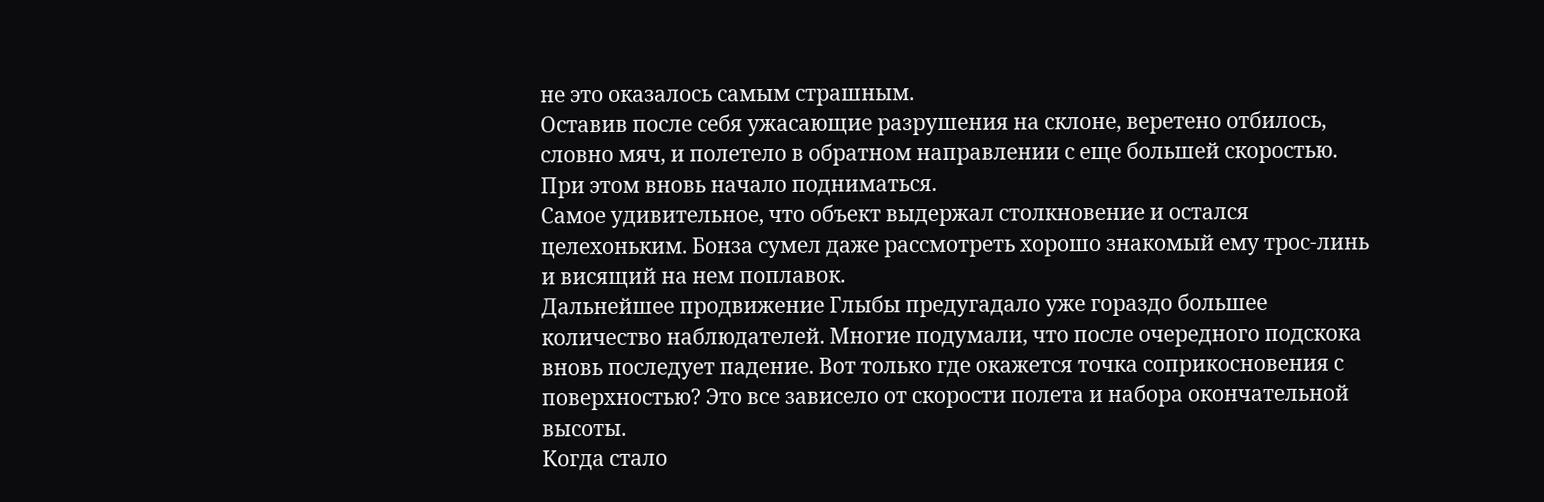не это оказалось самым страшным.
Оставив после себя ужасающие разрушения на склоне, веретено отбилось, словно мяч, и полетело в обратном направлении с еще большей скоростью. При этом вновь начало подниматься.
Самое удивительное, что объект выдержал столкновение и остался целехоньким. Бонза сумел даже рассмотреть хорошо знакомый ему трос-линь и висящий на нем поплавок.
Дальнейшее продвижение Глыбы предугадало уже гораздо большее количество наблюдателей. Многие подумали, что после очередного подскока вновь последует падение. Вот только где окажется точка соприкосновения с поверхностью? Это все зависело от скорости полета и набора окончательной высоты.
Когда стало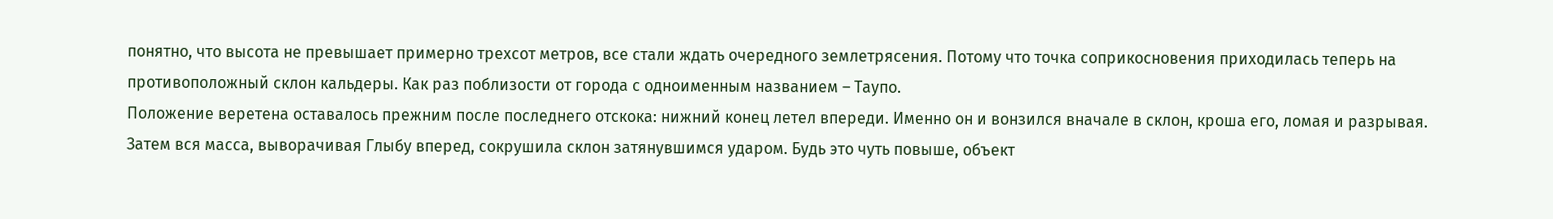понятно, что высота не превышает примерно трехсот метров, все стали ждать очередного землетрясения. Потому что точка соприкосновения приходилась теперь на противоположный склон кальдеры. Как раз поблизости от города с одноименным названием – Таупо.
Положение веретена оставалось прежним после последнего отскока: нижний конец летел впереди. Именно он и вонзился вначале в склон, кроша его, ломая и разрывая. Затем вся масса, выворачивая Глыбу вперед, сокрушила склон затянувшимся ударом. Будь это чуть повыше, объект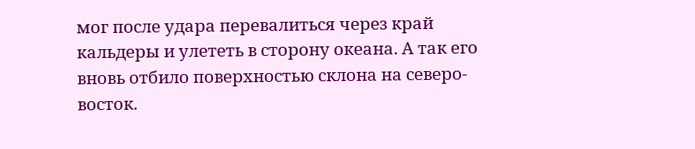мог после удара перевалиться через край кальдеры и улететь в сторону океана. А так его вновь отбило поверхностью склона на северо-восток.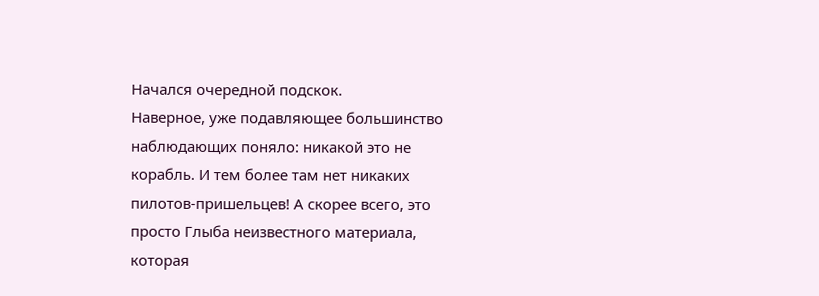Начался очередной подскок.
Наверное, уже подавляющее большинство наблюдающих поняло: никакой это не корабль. И тем более там нет никаких пилотов-пришельцев! А скорее всего, это просто Глыба неизвестного материала, которая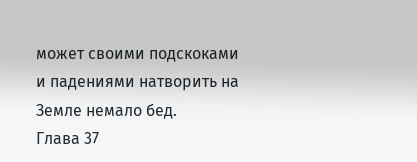может своими подскоками и падениями натворить на Земле немало бед.
Глава 37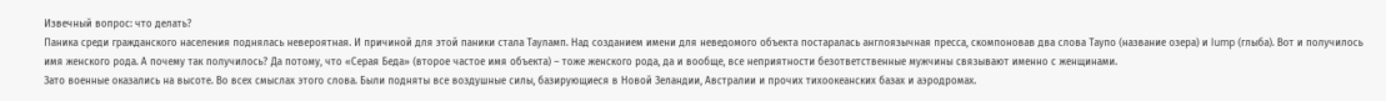Извечный вопрос: что делать?
Паника среди гражданского населения поднялась невероятная. И причиной для этой паники стала Тауламп. Над созданием имени для неведомого объекта постаралась англоязычная пресса, скомпоновав два слова Таупо (название озера) и lump (глыба). Вот и получилось имя женского рода. А почему так получилось? Да потому, что «Серая Беда» (второе частое имя объекта) – тоже женского рода, да и вообще, все неприятности безответственные мужчины связывают именно с женщинами.
Зато военные оказались на высоте. Во всех смыслах этого слова. Были подняты все воздушные силы, базирующиеся в Новой Зеландии, Австралии и прочих тихоокеанских базах и аэродромах.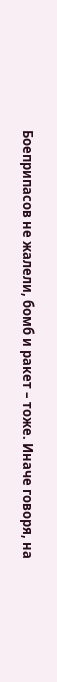Боеприпасов не жалели, бомб и ракет – тоже. Иначе говоря, на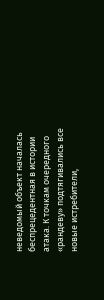неведомый объект началась беспрецедентная в истории атака. К точкам очередного «рандеву» подтягивались все новые истребители,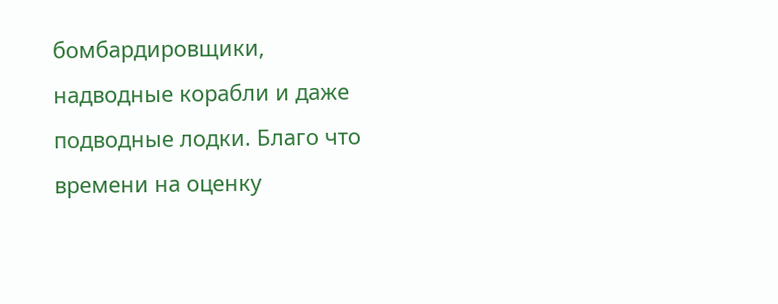бомбардировщики, надводные корабли и даже подводные лодки. Благо что времени на оценку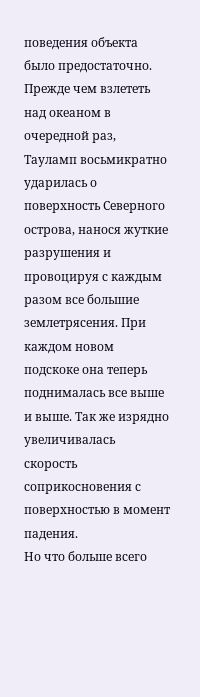поведения объекта было предостаточно.
Прежде чем взлететь над океаном в очередной раз, Тауламп восьмикратно ударилась о поверхность Северного острова, нанося жуткие разрушения и провоцируя с каждым разом все большие землетрясения. При каждом новом подскоке она теперь поднималась все выше и выше. Так же изрядно увеличивалась скорость соприкосновения с поверхностью в момент падения.
Но что больше всего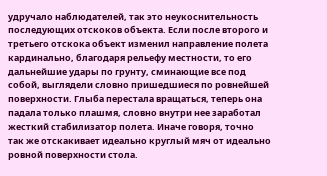удручало наблюдателей, так это неукоснительность последующих отскоков объекта. Если после второго и третьего отскока объект изменил направление полета кардинально, благодаря рельефу местности, то его дальнейшие удары по грунту, сминающие все под собой, выглядели словно пришедшиеся по ровнейшей поверхности. Глыба перестала вращаться, теперь она падала только плашмя, словно внутри нее заработал жесткий стабилизатор полета. Иначе говоря, точно так же отскакивает идеально круглый мяч от идеально ровной поверхности стола.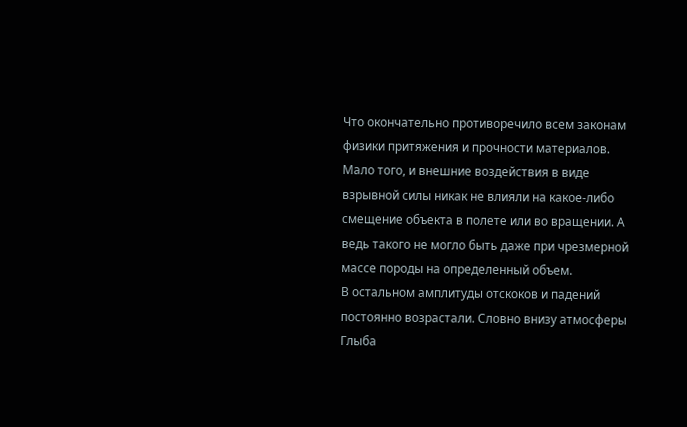Что окончательно противоречило всем законам физики притяжения и прочности материалов.
Мало того, и внешние воздействия в виде взрывной силы никак не влияли на какое-либо смещение объекта в полете или во вращении. А ведь такого не могло быть даже при чрезмерной массе породы на определенный объем.
В остальном амплитуды отскоков и падений постоянно возрастали. Словно внизу атмосферы Глыба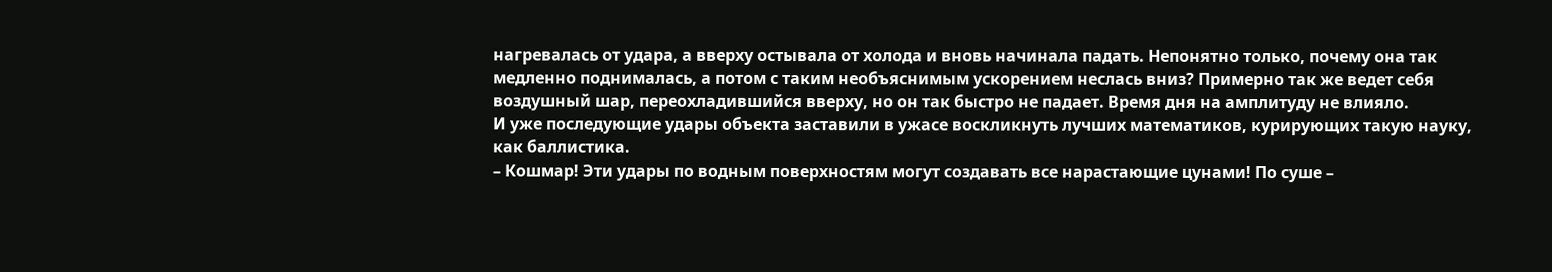нагревалась от удара, а вверху остывала от холода и вновь начинала падать. Непонятно только, почему она так медленно поднималась, а потом с таким необъяснимым ускорением неслась вниз? Примерно так же ведет себя воздушный шар, переохладившийся вверху, но он так быстро не падает. Время дня на амплитуду не влияло.
И уже последующие удары объекта заставили в ужасе воскликнуть лучших математиков, курирующих такую науку, как баллистика.
– Кошмар! Эти удары по водным поверхностям могут создавать все нарастающие цунами! По суше –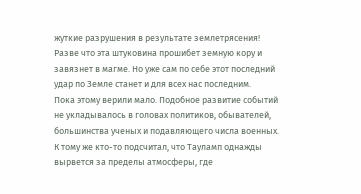жуткие разрушения в результате землетрясения! Разве что эта штуковина прошибет земную кору и завязнет в магме. Но уже сам по себе этот последний удар по Земле станет и для всех нас последним.
Пока этому верили мало. Подобное развитие событий не укладывалось в головах политиков, обывателей, большинства ученых и подавляющего числа военных. К тому же кто-то подсчитал, что Тауламп однажды вырвется за пределы атмосферы, где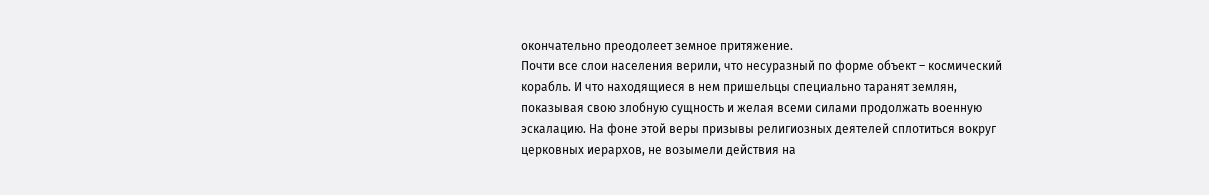окончательно преодолеет земное притяжение.
Почти все слои населения верили, что несуразный по форме объект – космический корабль. И что находящиеся в нем пришельцы специально таранят землян, показывая свою злобную сущность и желая всеми силами продолжать военную эскалацию. На фоне этой веры призывы религиозных деятелей сплотиться вокруг церковных иерархов, не возымели действия на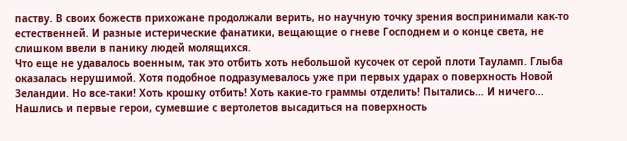паству. В своих божеств прихожане продолжали верить, но научную точку зрения воспринимали как-то естественней. И разные истерические фанатики, вещающие о гневе Господнем и о конце света, не слишком ввели в панику людей молящихся.
Что еще не удавалось военным, так это отбить хоть небольшой кусочек от серой плоти Тауламп. Глыба оказалась нерушимой. Хотя подобное подразумевалось уже при первых ударах о поверхность Новой Зеландии. Но все-таки! Хоть крошку отбить! Хоть какие-то граммы отделить! Пытались… И ничего…
Нашлись и первые герои, сумевшие с вертолетов высадиться на поверхность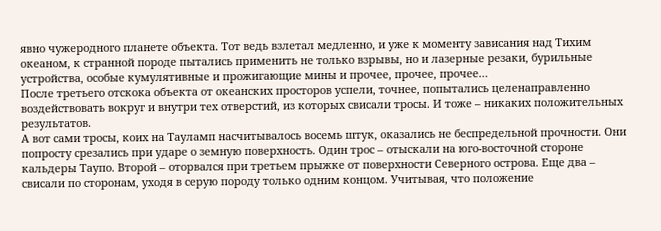явно чужеродного планете объекта. Тот ведь взлетал медленно, и уже к моменту зависания над Тихим океаном, к странной породе пытались применить не только взрывы, но и лазерные резаки, бурильные устройства, особые кумулятивные и прожигающие мины и прочее, прочее, прочее…
После третьего отскока объекта от океанских просторов успели, точнее, попытались целенаправленно воздействовать вокруг и внутри тех отверстий, из которых свисали тросы. И тоже – никаких положительных результатов.
А вот сами тросы, коих на Тауламп насчитывалось восемь штук, оказались не беспредельной прочности. Они попросту срезались при ударе о земную поверхность. Один трос – отыскали на юго-восточной стороне кальдеры Таупо. Второй – оторвался при третьем прыжке от поверхности Северного острова. Еще два – свисали по сторонам, уходя в серую породу только одним концом. Учитывая, что положение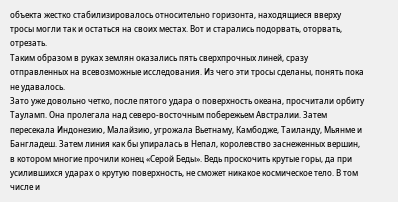объекта жестко стабилизировалось относительно горизонта, находящиеся вверху тросы могли так и остаться на своих местах. Вот и старались подорвать, оторвать, отрезать.
Таким образом в руках землян оказались пять сверхпрочных линей, сразу отправленных на всевозможные исследования. Из чего эти тросы сделаны, понять пока не удавалось.
Зато уже довольно четко, после пятого удара о поверхность океана, просчитали орбиту Тауламп. Она пролегала над северо-восточным побережьем Австралии. Затем пересекала Индонезию, Малайзию, угрожала Вьетнаму, Камбодже, Таиланду, Мьянме и Бангладеш. Затем линия как бы упиралась в Непал, королевство заснеженных вершин, в котором многие прочили конец «Серой Беды». Ведь проскочить крутые горы, да при усилившихся ударах о крутую поверхность, не сможет никакое космическое тело. В том числе и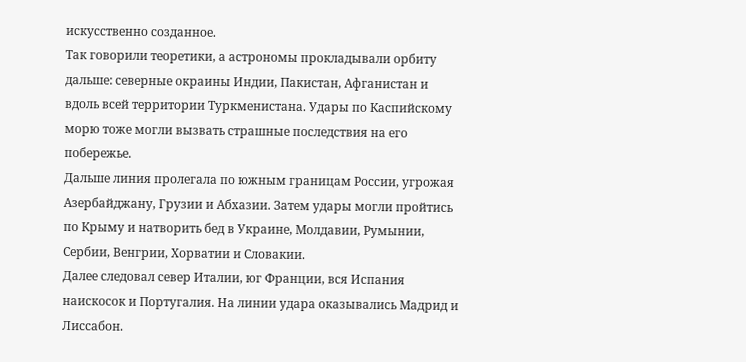искусственно созданное.
Так говорили теоретики, а астрономы прокладывали орбиту дальше: северные окраины Индии, Пакистан, Афганистан и вдоль всей территории Туркменистана. Удары по Каспийскому морю тоже могли вызвать страшные последствия на его побережье.
Дальше линия пролегала по южным границам России, угрожая Азербайджану, Грузии и Абхазии. Затем удары могли пройтись по Крыму и натворить бед в Украине, Молдавии, Румынии, Сербии, Венгрии, Хорватии и Словакии.
Далее следовал север Италии, юг Франции, вся Испания наискосок и Португалия. На линии удара оказывались Мадрид и Лиссабон.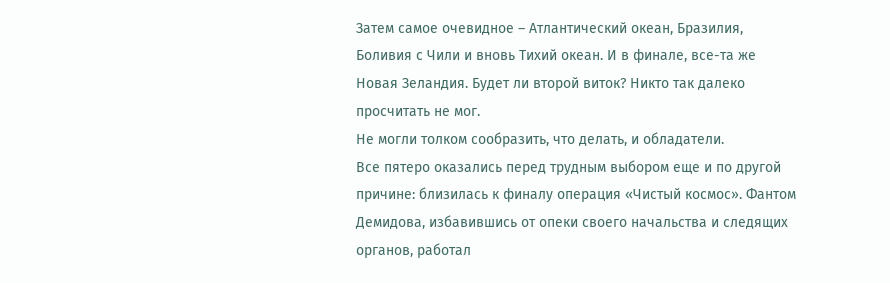Затем самое очевидное – Атлантический океан, Бразилия, Боливия с Чили и вновь Тихий океан. И в финале, все-та же Новая Зеландия. Будет ли второй виток? Никто так далеко просчитать не мог.
Не могли толком сообразить, что делать, и обладатели.
Все пятеро оказались перед трудным выбором еще и по другой причине: близилась к финалу операция «Чистый космос». Фантом Демидова, избавившись от опеки своего начальства и следящих органов, работал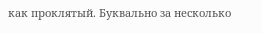как проклятый. Буквально за несколько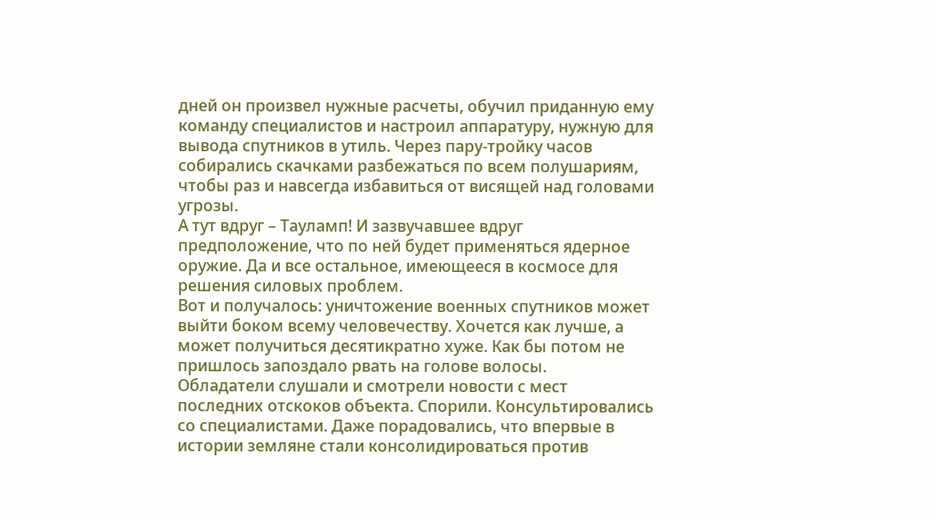дней он произвел нужные расчеты, обучил приданную ему команду специалистов и настроил аппаратуру, нужную для вывода спутников в утиль. Через пару-тройку часов собирались скачками разбежаться по всем полушариям, чтобы раз и навсегда избавиться от висящей над головами угрозы.
А тут вдруг – Тауламп! И зазвучавшее вдруг предположение, что по ней будет применяться ядерное оружие. Да и все остальное, имеющееся в космосе для решения силовых проблем.
Вот и получалось: уничтожение военных спутников может выйти боком всему человечеству. Хочется как лучше, а может получиться десятикратно хуже. Как бы потом не пришлось запоздало рвать на голове волосы.
Обладатели слушали и смотрели новости с мест последних отскоков объекта. Спорили. Консультировались со специалистами. Даже порадовались, что впервые в истории земляне стали консолидироваться против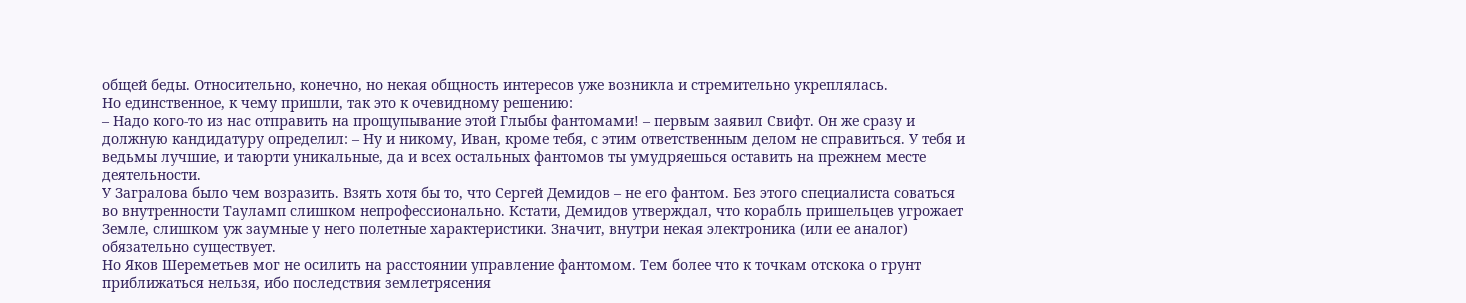общей беды. Относительно, конечно, но некая общность интересов уже возникла и стремительно укреплялась.
Но единственное, к чему пришли, так это к очевидному решению:
– Надо кого-то из нас отправить на прощупывание этой Глыбы фантомами! – первым заявил Свифт. Он же сразу и должную кандидатуру определил: – Ну и никому, Иван, кроме тебя, с этим ответственным делом не справиться. У тебя и ведьмы лучшие, и таюрти уникальные, да и всех остальных фантомов ты умудряешься оставить на прежнем месте деятельности.
У Загралова было чем возразить. Взять хотя бы то, что Сергей Демидов – не его фантом. Без этого специалиста соваться во внутренности Тауламп слишком непрофессионально. Кстати, Демидов утверждал, что корабль пришельцев угрожает Земле, слишком уж заумные у него полетные характеристики. Значит, внутри некая электроника (или ее аналог) обязательно существует.
Но Яков Шереметьев мог не осилить на расстоянии управление фантомом. Тем более что к точкам отскока о грунт приближаться нельзя, ибо последствия землетрясения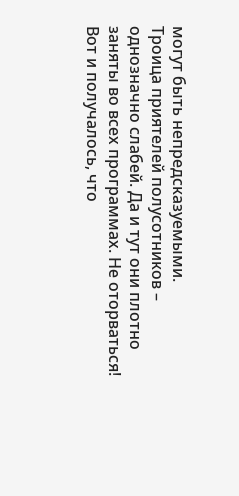могут быть непредсказуемыми.
Троица приятелей полусотников – однозначно слабей. Да и тут они плотно заняты во всех программах. Не оторваться! Вот и получалось, что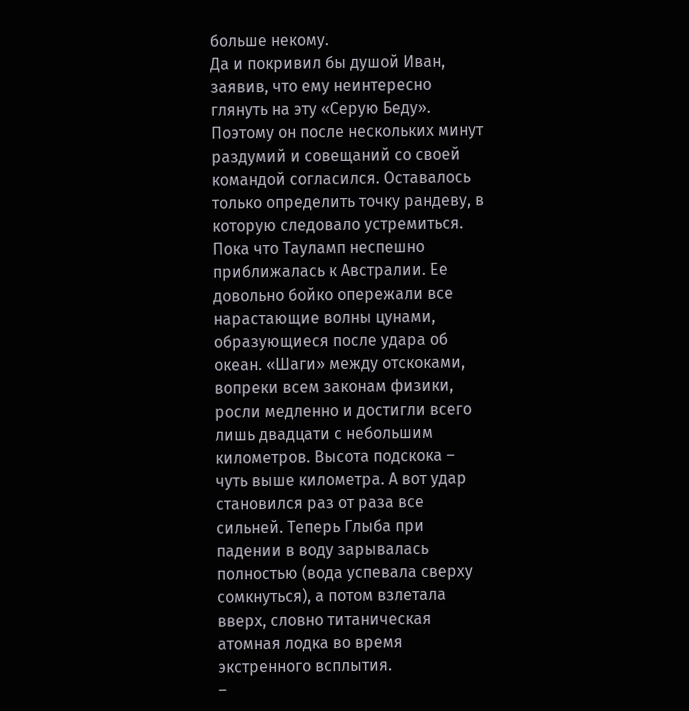больше некому.
Да и покривил бы душой Иван, заявив, что ему неинтересно глянуть на эту «Серую Беду». Поэтому он после нескольких минут раздумий и совещаний со своей командой согласился. Оставалось только определить точку рандеву, в которую следовало устремиться.
Пока что Тауламп неспешно приближалась к Австралии. Ее довольно бойко опережали все нарастающие волны цунами, образующиеся после удара об океан. «Шаги» между отскоками, вопреки всем законам физики, росли медленно и достигли всего лишь двадцати с небольшим километров. Высота подскока – чуть выше километра. А вот удар становился раз от раза все сильней. Теперь Глыба при падении в воду зарывалась полностью (вода успевала сверху сомкнуться), а потом взлетала вверх, словно титаническая атомная лодка во время экстренного всплытия.
–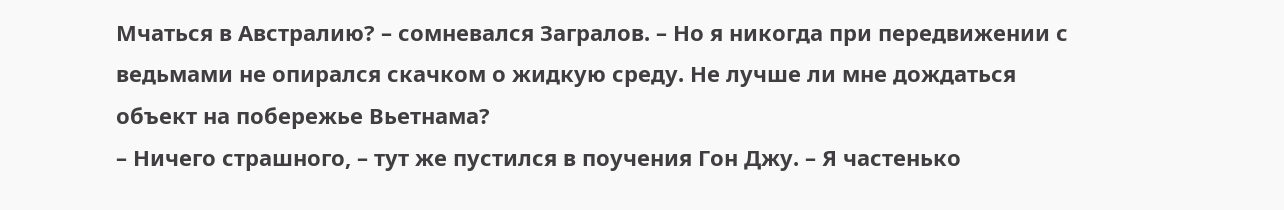Мчаться в Австралию? – сомневался Загралов. – Но я никогда при передвижении с ведьмами не опирался скачком о жидкую среду. Не лучше ли мне дождаться объект на побережье Вьетнама?
– Ничего страшного, – тут же пустился в поучения Гон Джу. – Я частенько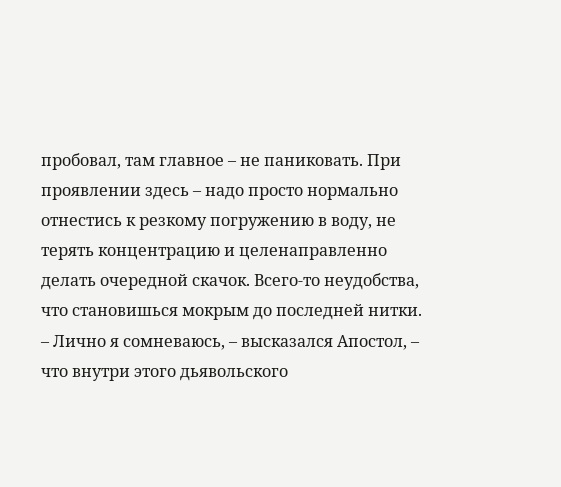пробовал, там главное – не паниковать. При проявлении здесь – надо просто нормально отнестись к резкому погружению в воду, не терять концентрацию и целенаправленно делать очередной скачок. Всего-то неудобства, что становишься мокрым до последней нитки.
– Лично я сомневаюсь, – высказался Апостол, – что внутри этого дьявольского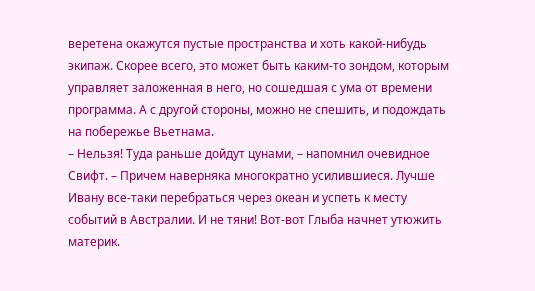веретена окажутся пустые пространства и хоть какой-нибудь экипаж. Скорее всего, это может быть каким-то зондом, которым управляет заложенная в него, но сошедшая с ума от времени программа. А с другой стороны, можно не спешить, и подождать на побережье Вьетнама.
– Нельзя! Туда раньше дойдут цунами, – напомнил очевидное Свифт. – Причем наверняка многократно усилившиеся. Лучше Ивану все-таки перебраться через океан и успеть к месту событий в Австралии. И не тяни! Вот-вот Глыба начнет утюжить материк.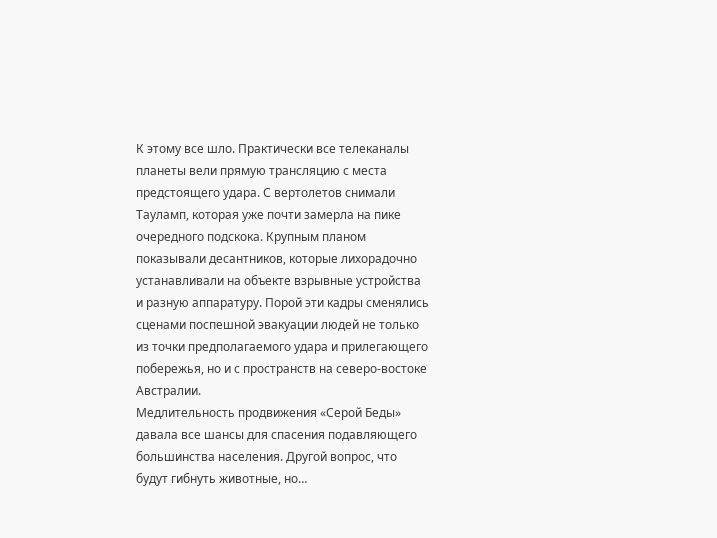К этому все шло. Практически все телеканалы планеты вели прямую трансляцию с места предстоящего удара. С вертолетов снимали Тауламп, которая уже почти замерла на пике очередного подскока. Крупным планом показывали десантников, которые лихорадочно устанавливали на объекте взрывные устройства и разную аппаратуру. Порой эти кадры сменялись сценами поспешной эвакуации людей не только из точки предполагаемого удара и прилегающего побережья, но и с пространств на северо-востоке Австралии.
Медлительность продвижения «Серой Беды» давала все шансы для спасения подавляющего большинства населения. Другой вопрос, что будут гибнуть животные, но…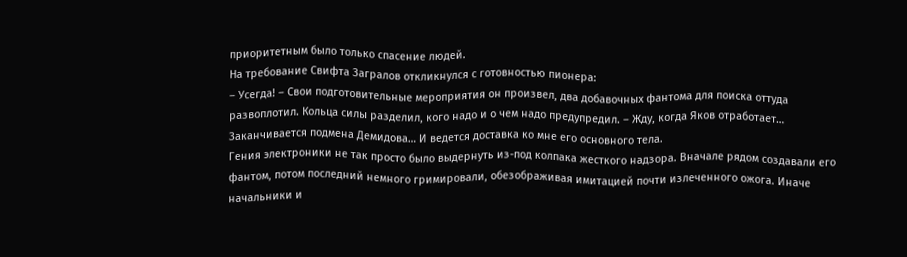приоритетным было только спасение людей.
На требование Свифта Загралов откликнулся с готовностью пионера:
– Усегда! – Свои подготовительные мероприятия он произвел, два добавочных фантома для поиска оттуда развоплотил. Кольца силы разделил, кого надо и о чем надо предупредил. – Жду, когда Яков отработает… Заканчивается подмена Демидова… И ведется доставка ко мне его основного тела.
Гения электроники не так просто было выдернуть из-под колпака жесткого надзора. Вначале рядом создавали его фантом, потом последний немного гримировали, обезображивая имитацией почти излеченного ожога. Иначе начальники и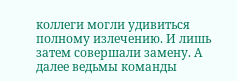коллеги могли удивиться полному излечению. И лишь затем совершали замену. А далее ведьмы команды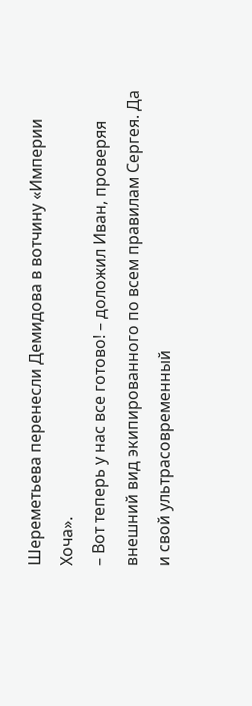Шереметьева перенесли Демидова в вотчину «Империи Хоча».
– Вот теперь у нас все готово! – доложил Иван, проверяя внешний вид экипированного по всем правилам Сергея. Да и свой ультрасовременный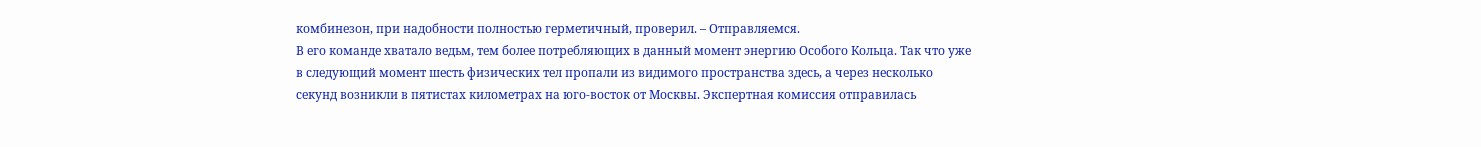комбинезон, при надобности полностью герметичный, проверил. – Отправляемся.
В его команде хватало ведьм, тем более потребляющих в данный момент энергию Особого Кольца. Так что уже в следующий момент шесть физических тел пропали из видимого пространства здесь, а через несколько секунд возникли в пятистах километрах на юго-восток от Москвы. Экспертная комиссия отправилась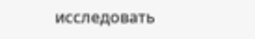исследовать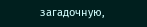загадочную,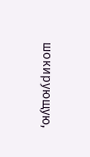шокирующую,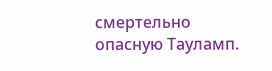смертельно опасную Тауламп.